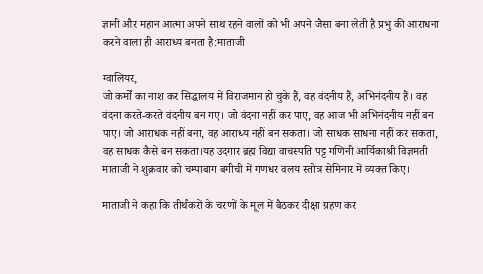ज्ञानी और महान आत्मा अपने साथ रहने वालों को भी अपने जैसा बना लेती है प्रभु की आराधना करने वाला ही आराध्य बनता है:माताजी

ग्वालियर,
जो कर्मों का नाश कर सिद्धालय में विराजमान हो चुके हैं, वह वंदनीय हैं, अभिनंदनीय हैं। वह वंदना करते-करते वंदनीय बन गए। जो वंदना नहीं कर पाए, वह आज भी अभिनंदनीय नहीं बन पाए। जो आराधक नहीं बना, वह आराध्य नहीं बन सकता। जो साधक साधना नहीं कर सकता, वह साधक कैसे बन सकता।यह उदगार ब्रह्म विद्या वाचस्पति पट्ट गणिनी आर्यिकाश्री विज्ञमती माताजी ने शुक्रवार को चम्पाबाग बगीची में गणधर वलय स्तोत्र सेमिनार में व्यक्त किए।

माताजी ने कहा कि तीर्थंकरों के चरणों के मूल में बैठकर दीक्षा ग्रहण कर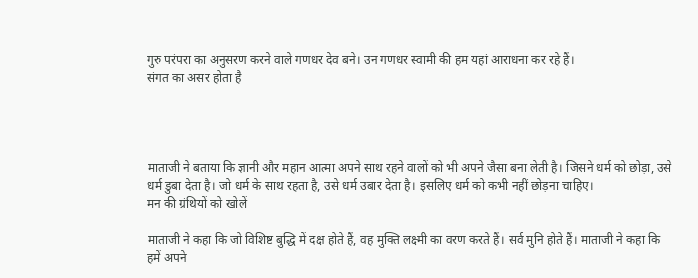गुरु परंपरा का अनुसरण करने वाले गणधर देव बने। उन गणधर स्वामी की हम यहां आराधना कर रहे हैं।
संगत का असर होता है




माताजी ने बताया कि ज्ञानी और महान आत्मा अपने साथ रहने वालों को भी अपने जैसा बना लेती है। जिसने धर्म को छोड़ा, उसे धर्म डुबा देता है। जो धर्म के साथ रहता है, उसे धर्म उबार देता है। इसलिए धर्म को कभी नहीं छोड़ना चाहिए।
मन की ग्रंथियों को खोलें

माताजी ने कहा कि जो विशिष्ट बुद्धि में दक्ष होते हैं, वह मुक्ति लक्ष्मी का वरण करते हैं। सर्व मुनि होते हैं। माताजी ने कहा कि हमें अपने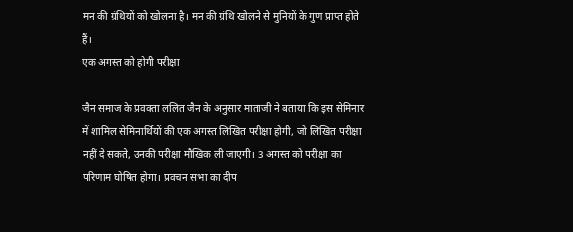मन की ग्रंथियों को खोलना है। मन की ग्रंथि खोलने से मुनियों के गुण प्राप्त होते हैं।
एक अगस्त को होगी परीक्षा

जैन समाज के प्रवक्ता ललित जैन के अनुसार माताजी ने बताया कि इस सेमिनार में शामिल सेमिनार्थियों की एक अगस्त लिखित परीक्षा होगी, जो लिखित परीक्षा नहीं दे सकते, उनकी परीक्षा मौखिक ली जाएगी। 3 अगस्त को परीक्षा का परिणाम घोषित होगा। प्रवचन सभा का दीप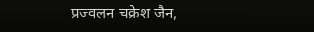प्रज्वलन चक्रेश जैन,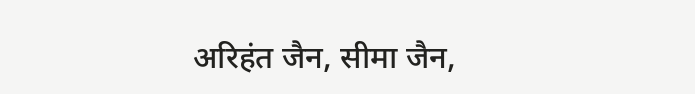अरिहंत जैन, सीमा जैन,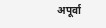अपूर्वा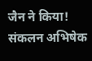जैन ने किया!
संकलन अभिषेक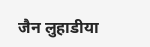जैन लुहाडीया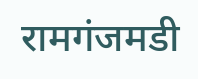रामगंजमडी